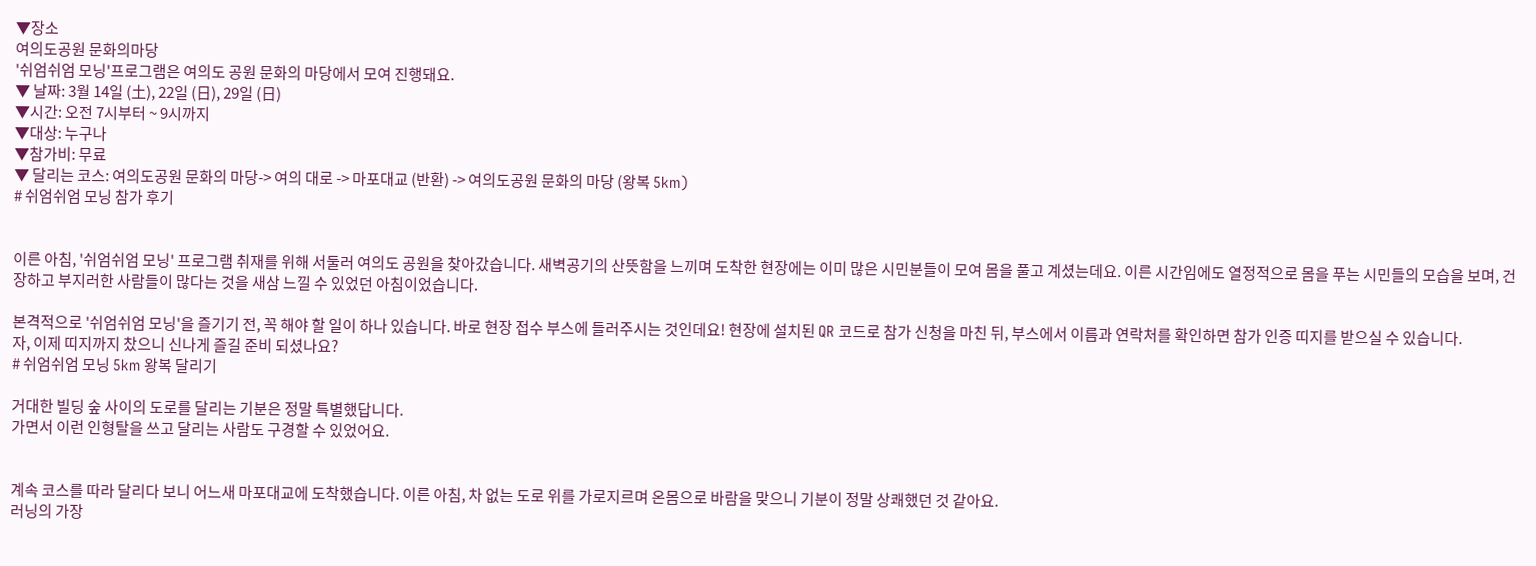▼장소
여의도공원 문화의마당
'쉬엄쉬엄 모닝'프로그램은 여의도 공원 문화의 마당에서 모여 진행돼요.
▼ 날짜: 3월 14일 (土), 22일 (日), 29일 (日)
▼시간: 오전 7시부터 ~ 9시까지
▼대상: 누구나
▼참가비: 무료
▼ 달리는 코스: 여의도공원 문화의 마당-> 여의 대로 -> 마포대교 (반환) -> 여의도공원 문화의 마당 (왕복 5km)
# 쉬엄쉬엄 모닝 참가 후기


이른 아침, '쉬엄쉬엄 모닝' 프로그램 취재를 위해 서둘러 여의도 공원을 찾아갔습니다. 새벽공기의 산뜻함을 느끼며 도착한 현장에는 이미 많은 시민분들이 모여 몸을 풀고 계셨는데요. 이른 시간임에도 열정적으로 몸을 푸는 시민들의 모습을 보며, 건장하고 부지러한 사람들이 많다는 것을 새삼 느낄 수 있었던 아침이었습니다.

본격적으로 '쉬엄쉬엄 모닝'을 즐기기 전, 꼭 해야 할 일이 하나 있습니다. 바로 현장 접수 부스에 들러주시는 것인데요! 현장에 설치된 QR 코드로 참가 신청을 마친 뒤, 부스에서 이름과 연락처를 확인하면 참가 인증 띠지를 받으실 수 있습니다.
자, 이제 띠지까지 찼으니 신나게 즐길 준비 되셨나요?
# 쉬엄쉬엄 모닝 5km 왕복 달리기

거대한 빌딩 숲 사이의 도로를 달리는 기분은 정말 특별했답니다.
가면서 이런 인형탈을 쓰고 달리는 사람도 구경할 수 있었어요.


계속 코스를 따라 달리다 보니 어느새 마포대교에 도착했습니다. 이른 아침, 차 없는 도로 위를 가로지르며 온몸으로 바람을 맞으니 기분이 정말 상쾌했던 것 같아요.
러닝의 가장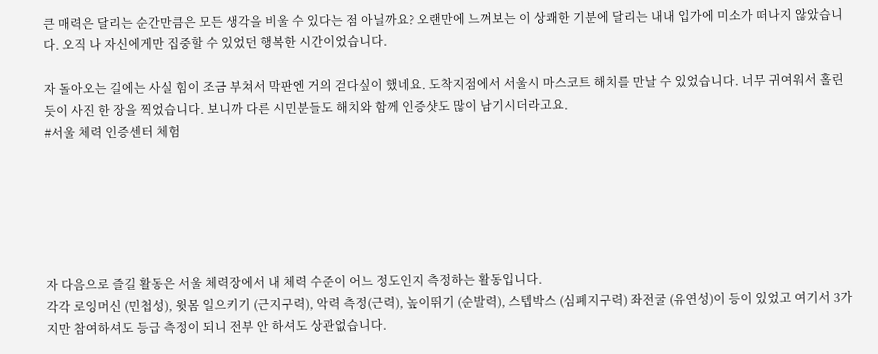큰 매력은 달리는 순간만큼은 모든 생각을 비울 수 있다는 점 아닐까요? 오랜만에 느껴보는 이 상쾌한 기분에 달리는 내내 입가에 미소가 떠나지 않았습니다. 오직 나 자신에게만 집중할 수 있었던 행복한 시간이었습니다.

자 돌아오는 길에는 사실 힘이 조금 부쳐서 막판엔 거의 걷다싶이 했네요. 도착지점에서 서울시 마스코트 해치를 만날 수 있었습니다. 너무 귀여워서 홀린 듯이 사진 한 장을 찍었습니다. 보니까 다른 시민분들도 해치와 함께 인증샷도 많이 남기시더라고요.
#서울 체력 인증센터 체험






자 다음으로 즐길 활동은 서울 체력장에서 내 체력 수준이 어느 정도인지 측정하는 활동입니다.
각각 로잉머신 (민첩성), 윗몸 일으키기 (근지구력), 악력 측정(근력), 높이뛰기 (순발력), 스텝박스 (심폐지구력) 좌전굴 (유연성)이 등이 있었고 여기서 3가지만 참여하셔도 등급 측정이 되니 전부 안 하셔도 상관없습니다.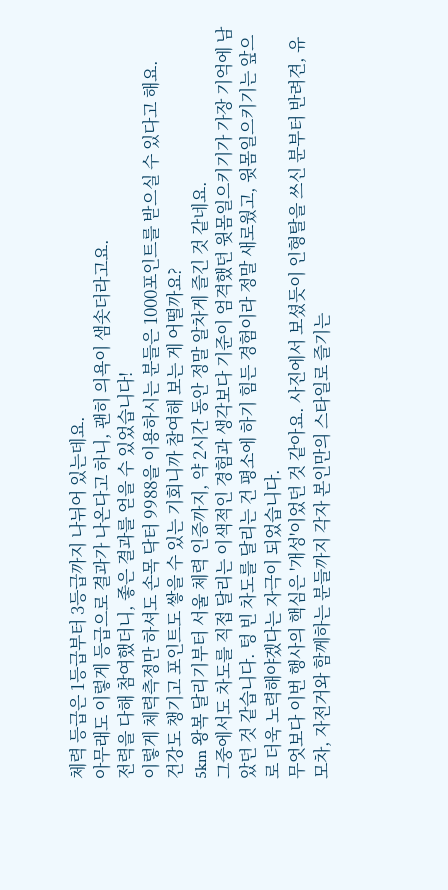체력 등급은 1등급부터 3등급까지 나뉘어 있는데요.
아무래도 이렇게 등급으로 결과가 나온다고 하니, 괜히 의욕이 샘솟더라고요.
전력을 다해 참여했더니, 좋은 결과를 얻을 수 있었습니다!
이렇게 체력측정만 하셔도 손목 닥터 9988을 이용하시는 분들은 1000포인트를 받으실 수 있다고 해요.
건강도 챙기고 포인트도 쌓을 수 있는 기회니까 참여해 보는 게 어떨까요?
5km 왕복 달리기부터 서울 체력 인증까지, 약 2시간 동안 정말 알차게 즐긴 것 같네요.
그중에서도 차도를 직접 달리는 이색적인 경험과 생각보다 기준이 엄격했던 윗몸일으키기가 가장 기억에 남았던 것 같습니다. 텅 빈 차도를 달리는 건 평소에 하기 힘든 경험이라 정말 새로웠고, 윗몸일으키기는 앞으로 더욱 노력해야겠다는 자극이 되었습니다.
무엇보다 이번 행사의 핵심은 '개성'이었던 것 같아요. 사진에서 보셨듯이 인형탈을 쓰신 분부터 반려견, 유모차, 자전거와 함께하는 분들까지 각자 본인만의 스타일로 즐기는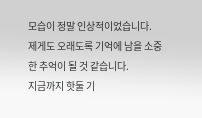모습이 정말 인상적이었습니다.
제게도 오래도록 기억에 남을 소중한 추억이 될 것 같습니다.
지금까지 핫둘 기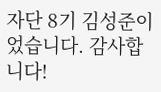자단 8기 김성준이었습니다. 감사합니다!